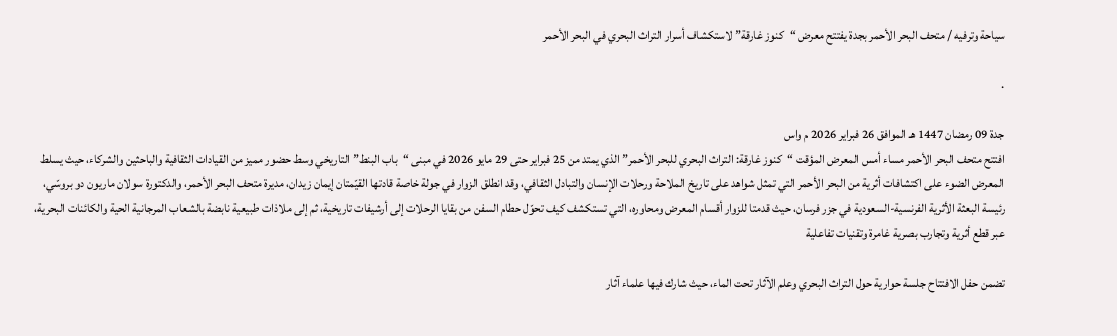سياحة وترفيه / متحف البحر الأحمر بجدة يفتتح معرض “كنوز غارقة” لاستكشاف أسرار التراث البحري في البحر الأحمر

.

جدة 09 رمضان 1447 هـ الموافق 26 فبراير 2026 م واس
افتتح متحف البحر الأحمر مساء أمس المعرض المؤقت “كنوز غارقة: التراث البحري للبحر الأحمر” الذي يمتد من 25 فبراير حتى 29 مايو 2026 في مبنى “باب البنط” التاريخي وسط حضور مميز من القيادات الثقافية والباحثين والشركاء، حيث يسلط المعرض الضوء على اكتشافات أثرية من البحر الأحمر التي تمثل شواهد على تاريخ الملاحة ورحلات الإنسان والتبادل الثقافي، وقد انطلق الزوار في جولة خاصة قادتها القيّمتان إيمان زيدان، مديرة متحف البحر الأحمر، والدكتورة سولان ماريون دو بروسّي، رئيسة البعثة الأثرية الفرنسية-السعودية في جزر فرسان، حيث قدمتا للزوار أقسام المعرض ومحاوره، التي تستكشف كيف تحوّل حطام السفن من بقايا الرحلات إلى أرشيفات تاريخية، ثم إلى ملاذات طبيعية نابضة بالشعاب المرجانية الحية والكائنات البحرية، عبر قطع أثرية وتجارب بصرية غامرة وتقنيات تفاعلية

تضمن حفل الافتتاح جلسة حوارية حول التراث البحري وعلم الآثار تحت الماء، حيث شارك فيها علماء آثار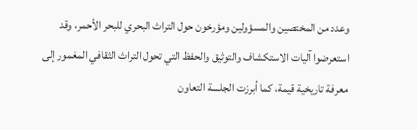وعدد من المختصين والمسؤولين ومؤرخون حول التراث البحري للبحر الأحمر، وقد استعرضوا آليات الاستكشاف والتوثيق والحفظ التي تحول التراث الثقافي المغمور إلى معرفة تاريخية قيمة، كما أبرزت الجلسة التعاون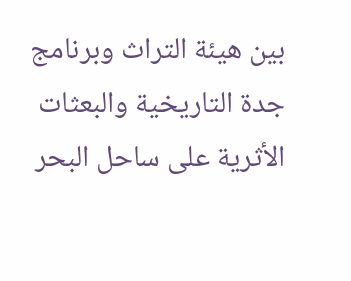بين هيئة التراث وبرنامج جدة التاريخية والبعثات الأثرية على ساحل البحر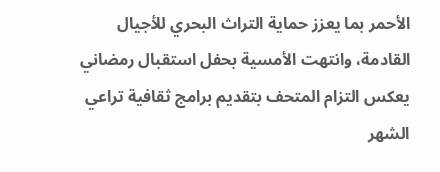الأحمر بما يعزز حماية التراث البحري للأجيال القادمة، وانتهت الأمسية بحفل استقبال رمضاني يعكس التزام المتحف بتقديم برامج ثقافية تراعي الشهر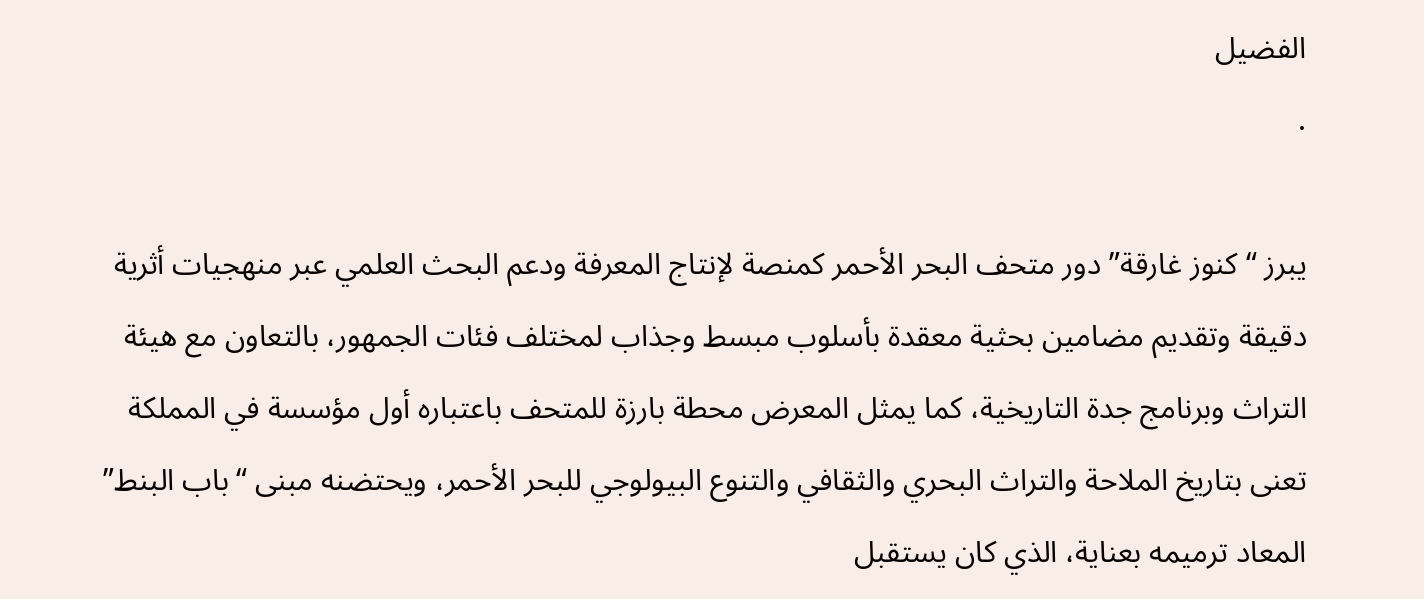الفضيل
.

يبرز “كنوز غارقة” دور متحف البحر الأحمر كمنصة لإنتاج المعرفة ودعم البحث العلمي عبر منهجيات أثرية دقيقة وتقديم مضامين بحثية معقدة بأسلوب مبسط وجذاب لمختلف فئات الجمهور، بالتعاون مع هيئة التراث وبرنامج جدة التاريخية، كما يمثل المعرض محطة بارزة للمتحف باعتباره أول مؤسسة في المملكة تعنى بتاريخ الملاحة والتراث البحري والثقافي والتنوع البيولوجي للبحر الأحمر، ويحتضنه مبنى “باب البنط” المعاد ترميمه بعناية، الذي كان يستقبل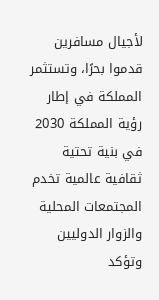لأجيال مسافرين قدموا بحرًا، وتستثمر المملكة في إطار رؤية المملكة 2030 في بنية تحتية ثقافية عالمية تخدم المجتمعات المحلية والزوار الدوليين وتؤكد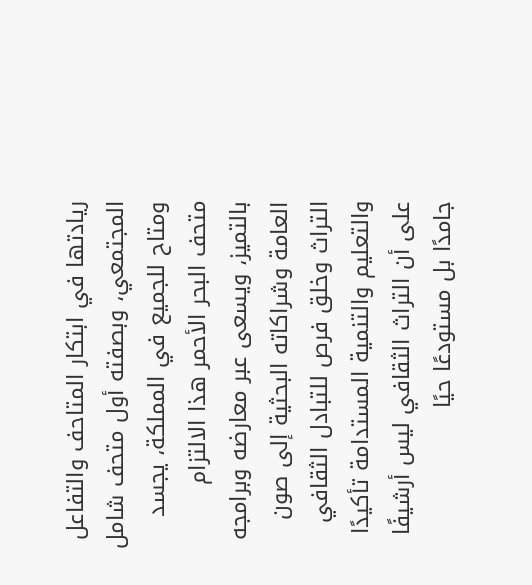ريادتها في ابتكار المتاحف والتفاعل المجتمعي، وبصفته أول متحف شامل ومتاح للجميع في المملكة، يجسد متحف البحر الأحمر هذا الالتزام بالتميز، ويسعى عبر معارضه وبرامجه العامة وشراكاته البحثية إلى صون التراث وخلق فرص للتبادل الثقافي والتعليم والتنمية المستدامة تأكيدًا على أن التراث الثقافي ليس أرشيفًا جامدًا بل مستودعًا حيًا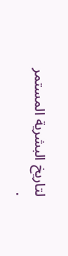لتاريخ البشرية المستمر
.